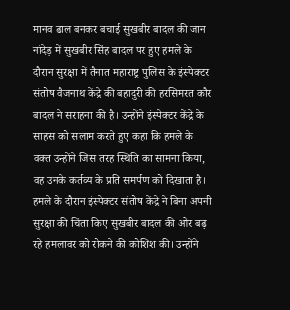मानव ढाल बनकर बचाई सुखबीर बादल की जान
नांदेड़ में सुखबीर सिंह बादल पर हुए हमले के दौरान सुरक्षा में तैनात महाराष्ट्र पुलिस के इंस्पेक्टर संतोष वैजनाथ केंद्रे की बहादुरी की हरसिमरत कौर बादल ने सराहना की है। उन्होंने इंस्पेक्टर केंद्रे के साहस को सलाम करते हुए कहा कि हमले के वक्त उन्होंने जिस तरह स्थिति का सामना किया, वह उनके कर्तव्य के प्रति समर्पण को दिखाता है। हमले के दौरान इंस्पेक्टर संतोष केंद्रे ने बिना अपनी सुरक्षा की चिंता किए सुखबीर बादल की ओर बढ़ रहे हमलावर को रोकने की कोशिश की। उन्होंने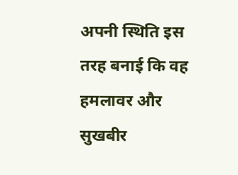अपनी स्थिति इस तरह बनाई कि वह हमलावर और सुखबीर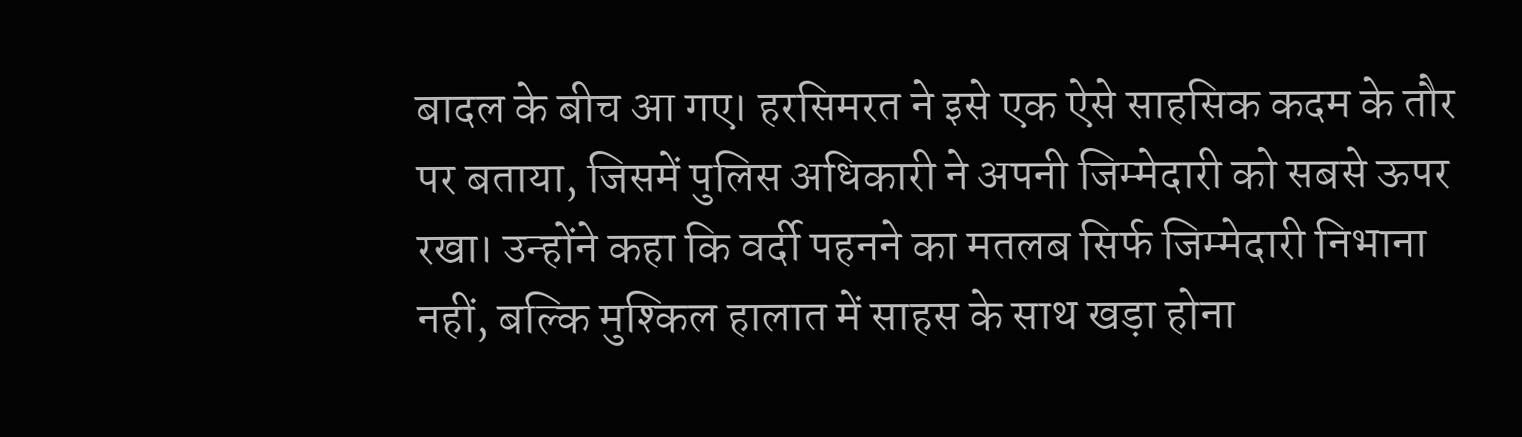बादल के बीच आ गए। हरसिमरत ने इसे एक ऐसे साहसिक कदम के तौर पर बताया, जिसमें पुलिस अधिकारी ने अपनी जिम्मेदारी को सबसे ऊपर रखा। उन्होंने कहा कि वर्दी पहनने का मतलब सिर्फ जिम्मेदारी निभाना नहीं, बल्कि मुश्किल हालात में साहस के साथ खड़ा होना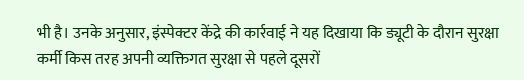भी है। उनके अनुसार, इंस्पेक्टर केंद्रे की कार्रवाई ने यह दिखाया कि ड्यूटी के दौरान सुरक्षा कर्मी किस तरह अपनी व्यक्तिगत सुरक्षा से पहले दूसरों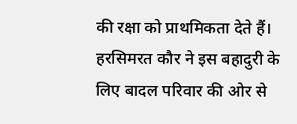की रक्षा को प्राथमिकता देते हैं। हरसिमरत कौर ने इस बहादुरी के लिए बादल परिवार की ओर से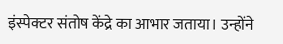इंस्पेक्टर संतोष केंद्रे का आभार जताया। उन्होंने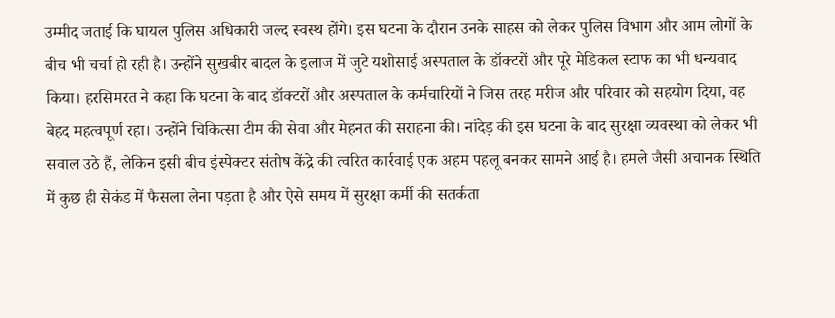उम्मीद जताई कि घायल पुलिस अधिकारी जल्द स्वस्थ होंगे। इस घटना के दौरान उनके साहस को लेकर पुलिस विभाग और आम लोगों के बीच भी चर्चा हो रही है। उन्होंने सुखबीर बादल के इलाज में जुटे यशोसाई अस्पताल के डॉक्टरों और पूरे मेडिकल स्टाफ का भी धन्यवाद किया। हरसिमरत ने कहा कि घटना के बाद डॉक्टरों और अस्पताल के कर्मचारियों ने जिस तरह मरीज और परिवार को सहयोग दिया, वह बेहद महत्वपूर्ण रहा। उन्होंने चिकित्सा टीम की सेवा और मेहनत की सराहना की। नांदेड़ की इस घटना के बाद सुरक्षा व्यवस्था को लेकर भी सवाल उठे हैं, लेकिन इसी बीच इंस्पेक्टर संतोष केंद्रे की त्वरित कार्रवाई एक अहम पहलू बनकर सामने आई है। हमले जैसी अचानक स्थिति में कुछ ही सेकंड में फैसला लेना पड़ता है और ऐसे समय में सुरक्षा कर्मी की सतर्कता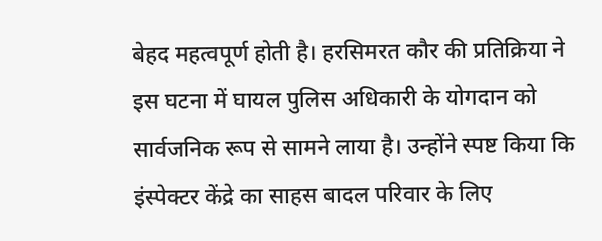बेहद महत्वपूर्ण होती है। हरसिमरत कौर की प्रतिक्रिया ने इस घटना में घायल पुलिस अधिकारी के योगदान को सार्वजनिक रूप से सामने लाया है। उन्होंने स्पष्ट किया कि इंस्पेक्टर केंद्रे का साहस बादल परिवार के लिए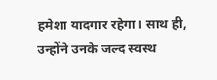हमेशा यादगार रहेगा। साथ ही, उन्होंने उनके जल्द स्वस्थ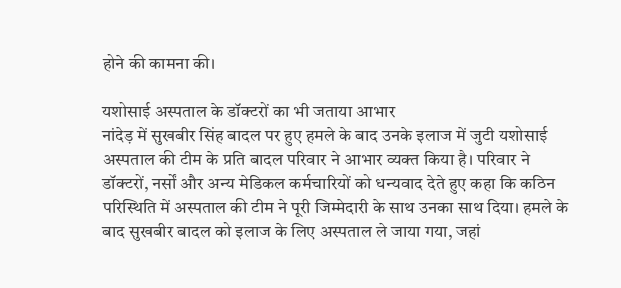होने की कामना की।

यशोसाई अस्पताल के डॉक्टरों का भी जताया आभार
नांदेड़ में सुखबीर सिंह बादल पर हुए हमले के बाद उनके इलाज में जुटी यशोसाई अस्पताल की टीम के प्रति बादल परिवार ने आभार व्यक्त किया है। परिवार ने डॉक्टरों, नर्सों और अन्य मेडिकल कर्मचारियों को धन्यवाद देते हुए कहा कि कठिन परिस्थिति में अस्पताल की टीम ने पूरी जिम्मेदारी के साथ उनका साथ दिया। हमले के बाद सुखबीर बादल को इलाज के लिए अस्पताल ले जाया गया, जहां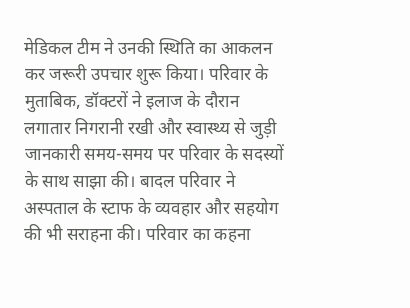मेडिकल टीम ने उनकी स्थिति का आकलन कर जरूरी उपचार शुरू किया। परिवार के मुताबिक, डॉक्टरों ने इलाज के दौरान लगातार निगरानी रखी और स्वास्थ्य से जुड़ी जानकारी समय-समय पर परिवार के सदस्यों के साथ साझा की। बादल परिवार ने अस्पताल के स्टाफ के व्यवहार और सहयोग की भी सराहना की। परिवार का कहना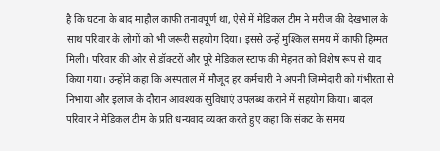है कि घटना के बाद माहौल काफी तनावपूर्ण था, ऐसे में मेडिकल टीम ने मरीज की देखभाल के साथ परिवार के लोगों को भी जरूरी सहयोग दिया। इससे उन्हें मुश्किल समय में काफी हिम्मत मिली। परिवार की ओर से डॉक्टरों और पूरे मेडिकल स्टाफ की मेहनत को विशेष रूप से याद किया गया। उन्होंने कहा कि अस्पताल में मौजूद हर कर्मचारी ने अपनी जिम्मेदारी को गंभीरता से निभाया और इलाज के दौरान आवश्यक सुविधाएं उपलब्ध कराने में सहयोग किया। बादल परिवार ने मेडिकल टीम के प्रति धन्यवाद व्यक्त करते हुए कहा कि संकट के समय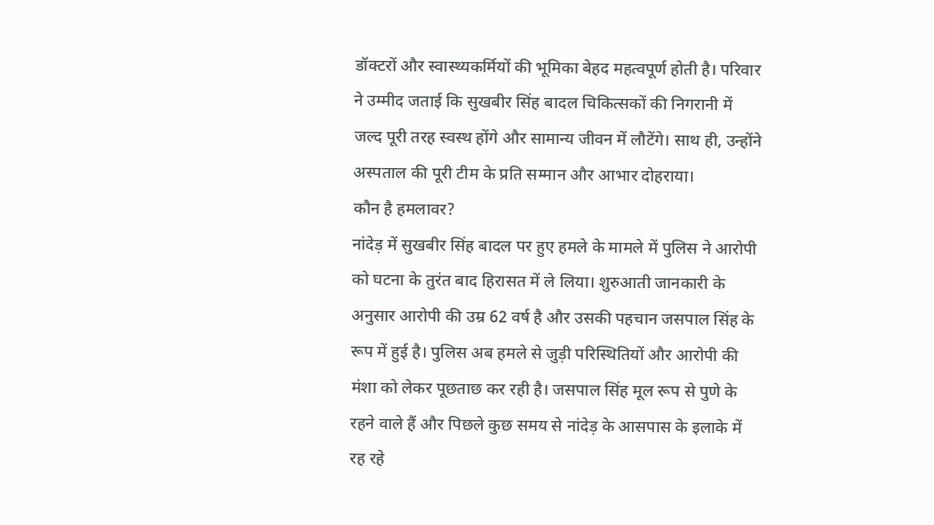डॉक्टरों और स्वास्थ्यकर्मियों की भूमिका बेहद महत्वपूर्ण होती है। परिवार ने उम्मीद जताई कि सुखबीर सिंह बादल चिकित्सकों की निगरानी में जल्द पूरी तरह स्वस्थ होंगे और सामान्य जीवन में लौटेंगे। साथ ही, उन्होंने अस्पताल की पूरी टीम के प्रति सम्मान और आभार दोहराया।
कौन है हमलावर?
नांदेड़ में सुखबीर सिंह बादल पर हुए हमले के मामले में पुलिस ने आरोपी को घटना के तुरंत बाद हिरासत में ले लिया। शुरुआती जानकारी के अनुसार आरोपी की उम्र 62 वर्ष है और उसकी पहचान जसपाल सिंह के रूप में हुई है। पुलिस अब हमले से जुड़ी परिस्थितियों और आरोपी की मंशा को लेकर पूछताछ कर रही है। जसपाल सिंह मूल रूप से पुणे के रहने वाले हैं और पिछले कुछ समय से नांदेड़ के आसपास के इलाके में रह रहे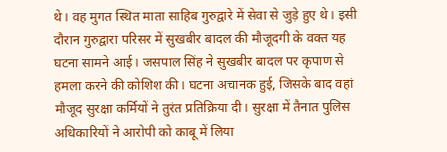थे। वह मुगत स्थित माता साहिब गुरुद्वारे में सेवा से जुड़े हुए थे। इसी दौरान गुरुद्वारा परिसर में सुखबीर बादल की मौजूदगी के वक्त यह घटना सामने आई। जसपाल सिंह ने सुखबीर बादल पर कृपाण से हमला करने की कोशिश की। घटना अचानक हुई, जिसके बाद वहां मौजूद सुरक्षा कर्मियों ने तुरंत प्रतिक्रिया दी। सुरक्षा में तैनात पुलिस अधिकारियों ने आरोपी को काबू में लिया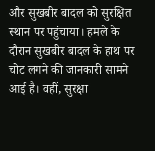और सुखबीर बादल को सुरक्षित स्थान पर पहुंचाया। हमले के दौरान सुखबीर बादल के हाथ पर चोट लगने की जानकारी सामने आई है। वहीं, सुरक्षा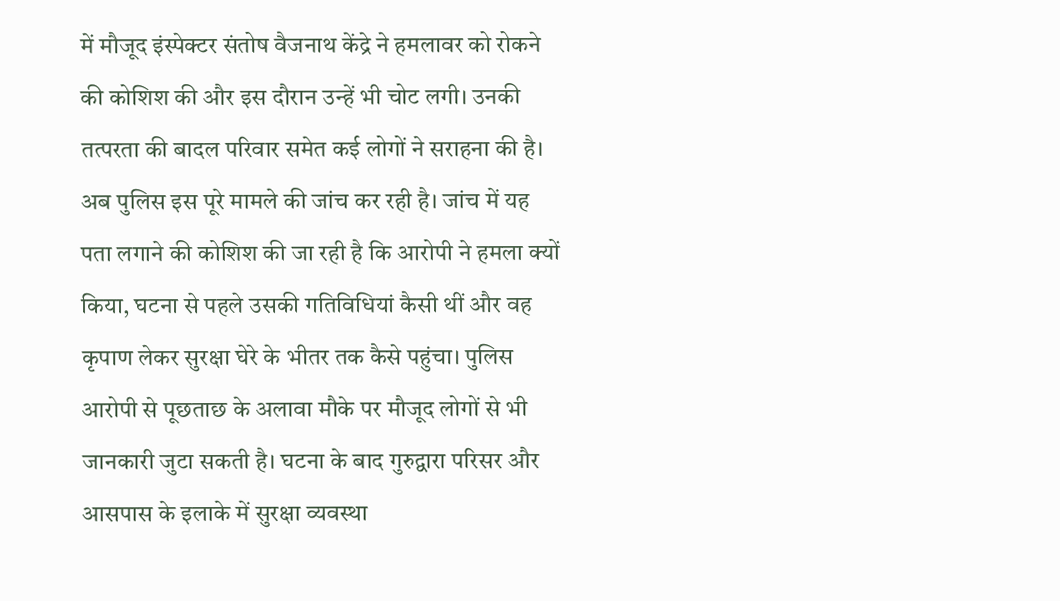में मौजूद इंस्पेक्टर संतोष वैजनाथ केंद्रे ने हमलावर को रोकने की कोशिश की और इस दौरान उन्हें भी चोट लगी। उनकी तत्परता की बादल परिवार समेत कई लोगों ने सराहना की है। अब पुलिस इस पूरे मामले की जांच कर रही है। जांच में यह पता लगाने की कोशिश की जा रही है कि आरोपी ने हमला क्यों किया, घटना से पहले उसकी गतिविधियां कैसी थीं और वह कृपाण लेकर सुरक्षा घेरे के भीतर तक कैसे पहुंचा। पुलिस आरोपी से पूछताछ के अलावा मौके पर मौजूद लोगों से भी जानकारी जुटा सकती है। घटना के बाद गुरुद्वारा परिसर और आसपास के इलाके में सुरक्षा व्यवस्था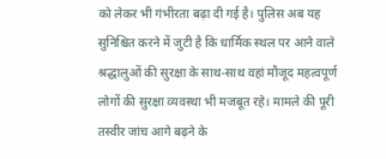को लेकर भी गंभीरता बढ़ा दी गई है। पुलिस अब यह सुनिश्चित करने में जुटी है कि धार्मिक स्थल पर आने वाले श्रद्धालुओं की सुरक्षा के साथ-साथ वहां मौजूद महत्वपूर्ण लोगों की सुरक्षा व्यवस्था भी मजबूत रहे। मामले की पूरी तस्वीर जांच आगे बढ़ने के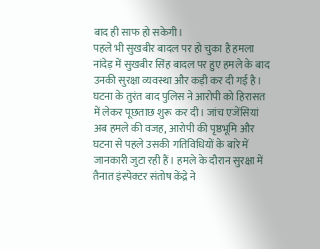बाद ही साफ हो सकेगी।
पहले भी सुखबीर बादल पर हो चुका है हमला
नांदेड़ में सुखबीर सिंह बादल पर हुए हमले के बाद उनकी सुरक्षा व्यवस्था और कड़ी कर दी गई है। घटना के तुरंत बाद पुलिस ने आरोपी को हिरासत में लेकर पूछताछ शुरू कर दी। जांच एजेंसियां अब हमले की वजह, आरोपी की पृष्ठभूमि और घटना से पहले उसकी गतिविधियों के बारे में जानकारी जुटा रही हैं। हमले के दौरान सुरक्षा में तैनात इंस्पेक्टर संतोष केंद्रे ने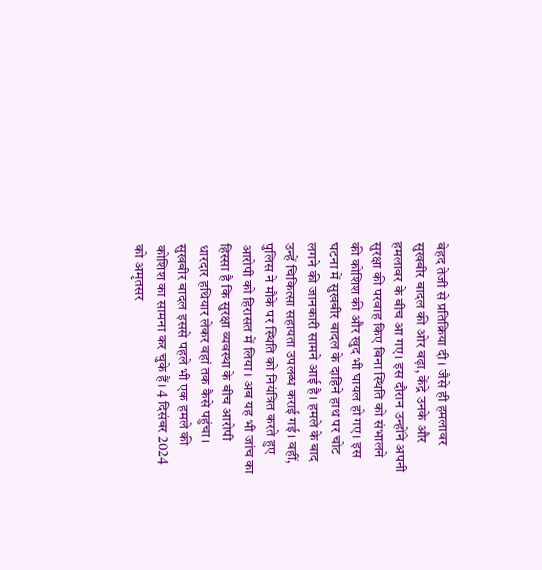बेहद तेजी से प्रतिक्रिया दी। जैसे ही हमलावर सुखबीर बादल की ओर बढ़ा, केंद्रे उनके और हमलावर के बीच आ गए। इस दौरान उन्होंने अपनी सुरक्षा की परवाह किए बिना स्थिति को संभालने की कोशिश की और खुद भी घायल हो गए। इस घटना में सुखबीर बादल के दाहिने हाथ पर चोट लगने की जानकारी सामने आई है। हमले के बाद उन्हें चिकित्सा सहायता उपलब्ध कराई गई। वहीं, पुलिस ने मौके पर स्थिति को नियंत्रित करते हुए आरोपी को हिरासत में लिया। अब यह भी जांच का हिस्सा है कि सुरक्षा व्यवस्था के बीच आरोपी धारदार हथियार लेकर वहां तक कैसे पहुंचा। सुखबीर बादल इससे पहले भी एक हमले की कोशिश का सामना कर चुके हैं। 4 दिसंबर 2024 को अमृतसर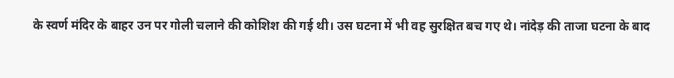के स्वर्ण मंदिर के बाहर उन पर गोली चलाने की कोशिश की गई थी। उस घटना में भी वह सुरक्षित बच गए थे। नांदेड़ की ताजा घटना के बाद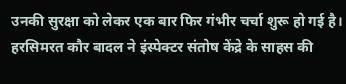उनकी सुरक्षा को लेकर एक बार फिर गंभीर चर्चा शुरू हो गई है। हरसिमरत कौर बादल ने इंस्पेक्टर संतोष केंद्रे के साहस की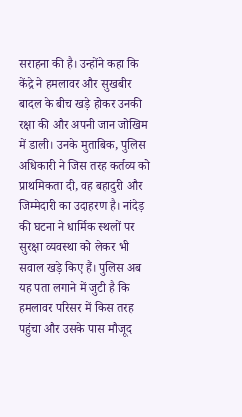सराहना की है। उन्होंने कहा कि केंद्रे ने हमलावर और सुखबीर बादल के बीच खड़े होकर उनकी रक्षा की और अपनी जान जोखिम में डाली। उनके मुताबिक, पुलिस अधिकारी ने जिस तरह कर्तव्य को प्राथमिकता दी, वह बहादुरी और जिम्मेदारी का उदाहरण है। नांदेड़ की घटना ने धार्मिक स्थलों पर सुरक्षा व्यवस्था को लेकर भी सवाल खड़े किए हैं। पुलिस अब यह पता लगाने में जुटी है कि हमलावर परिसर में किस तरह पहुंचा और उसके पास मौजूद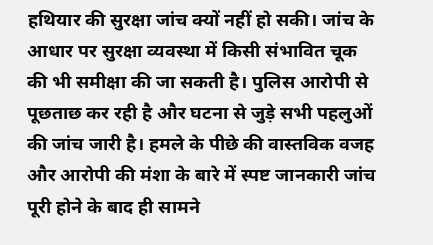हथियार की सुरक्षा जांच क्यों नहीं हो सकी। जांच के आधार पर सुरक्षा व्यवस्था में किसी संभावित चूक की भी समीक्षा की जा सकती है। पुलिस आरोपी से पूछताछ कर रही है और घटना से जुड़े सभी पहलुओं की जांच जारी है। हमले के पीछे की वास्तविक वजह और आरोपी की मंशा के बारे में स्पष्ट जानकारी जांच पूरी होने के बाद ही सामने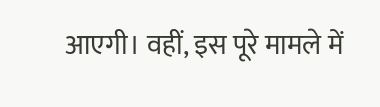आएगी। वहीं, इस पूरे मामले में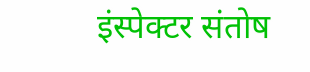इंस्पेक्टर संतोष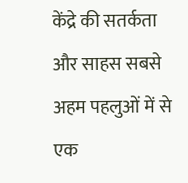केंद्रे की सतर्कता और साहस सबसे अहम पहलुओं में से एक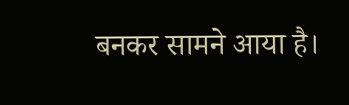बनकर सामने आया है।